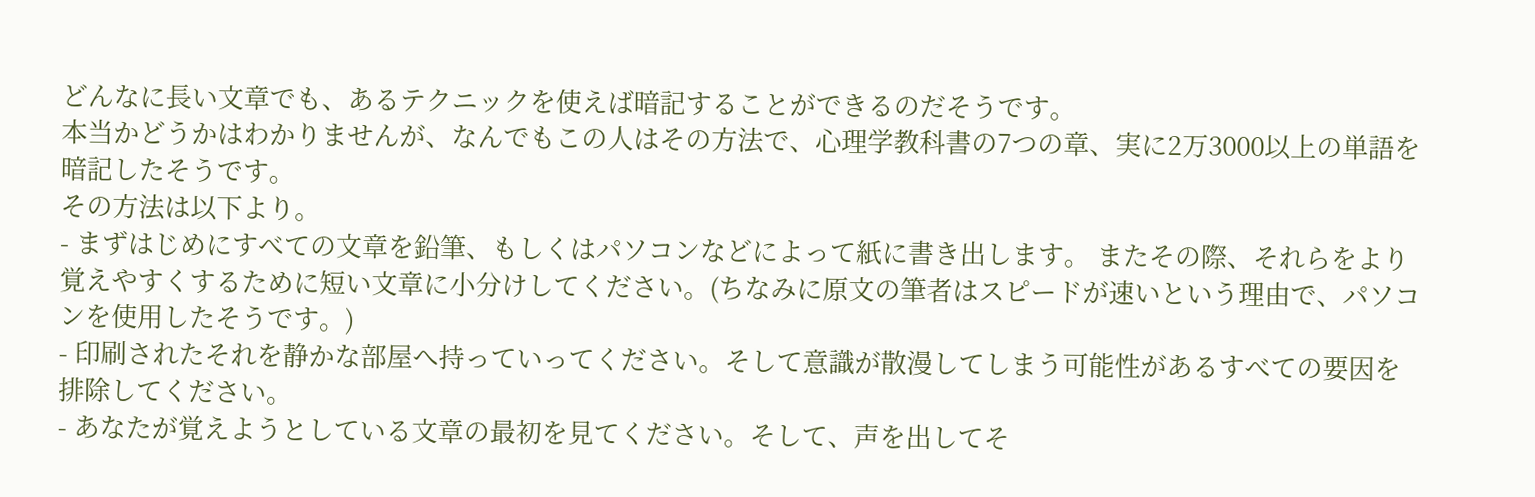どんなに長い文章でも、あるテクニックを使えば暗記することができるのだそうです。
本当かどうかはわかりませんが、なんでもこの人はその方法で、心理学教科書の7つの章、実に2万3000以上の単語を暗記したそうです。
その方法は以下より。
- まずはじめにすべての文章を鉛筆、もしくはパソコンなどによって紙に書き出します。 またその際、それらをより覚えやすくするために短い文章に小分けしてください。(ちなみに原文の筆者はスピードが速いという理由で、パソコンを使用したそうです。)
- 印刷されたそれを静かな部屋へ持っていってください。そして意識が散漫してしまう可能性があるすべての要因を排除してください。
- あなたが覚えようとしている文章の最初を見てください。そして、声を出してそ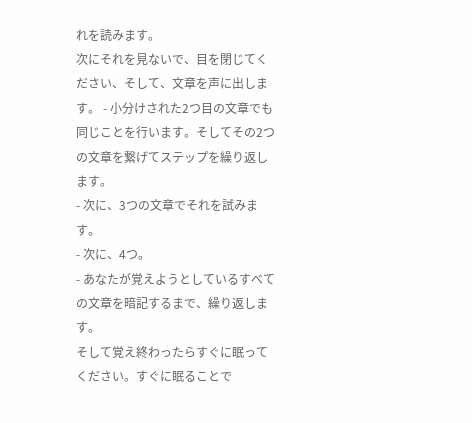れを読みます。
次にそれを見ないで、目を閉じてください、そして、文章を声に出します。 - 小分けされた2つ目の文章でも同じことを行います。そしてその2つの文章を繋げてステップを繰り返します。
- 次に、3つの文章でそれを試みます。
- 次に、4つ。
- あなたが覚えようとしているすべての文章を暗記するまで、繰り返します。
そして覚え終わったらすぐに眠ってください。すぐに眠ることで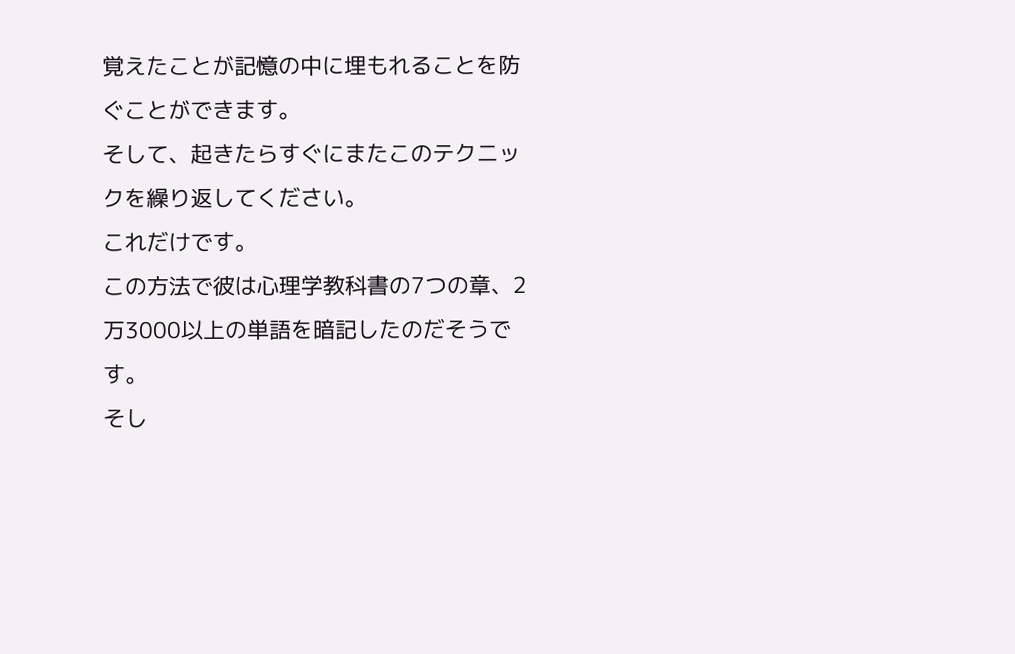覚えたことが記憶の中に埋もれることを防ぐことができます。
そして、起きたらすぐにまたこのテクニックを繰り返してください。
これだけです。
この方法で彼は心理学教科書の7つの章、2万3000以上の単語を暗記したのだそうです。
そし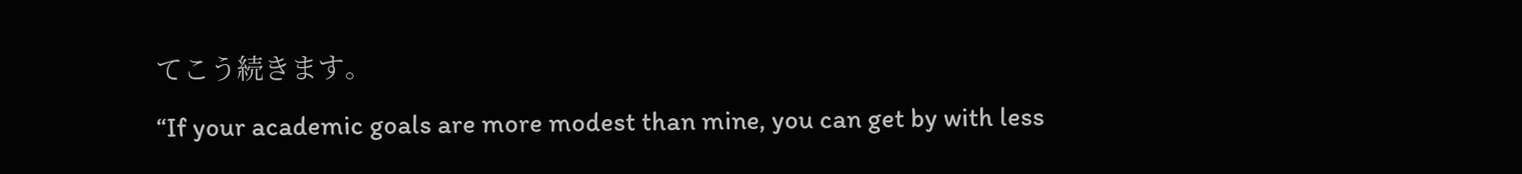てこう続きます。
“If your academic goals are more modest than mine, you can get by with less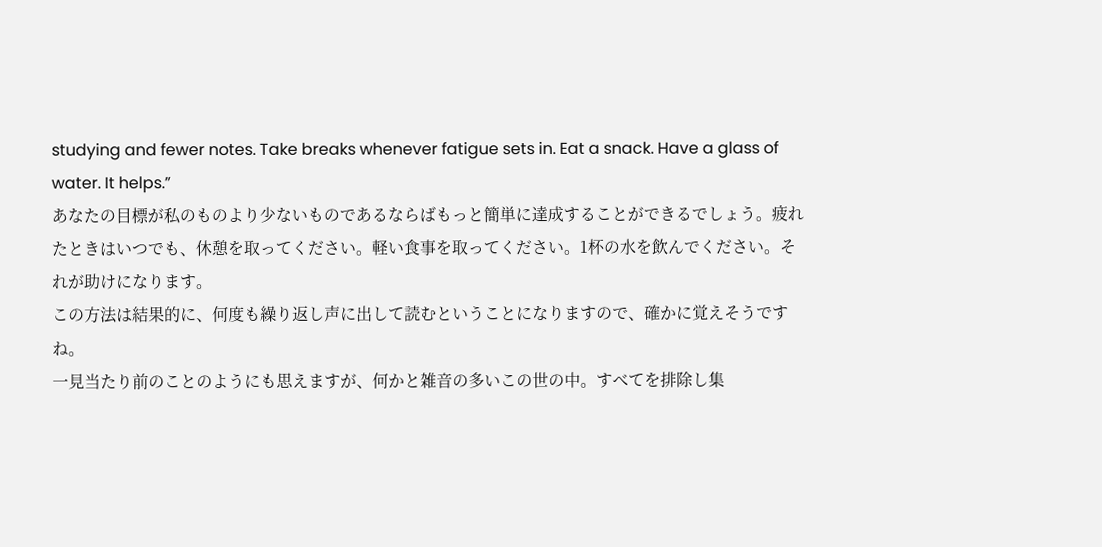studying and fewer notes. Take breaks whenever fatigue sets in. Eat a snack. Have a glass of water. It helps.”
あなたの目標が私のものより少ないものであるならばもっと簡単に達成することができるでしょう。疲れたときはいつでも、休憩を取ってください。軽い食事を取ってください。1杯の水を飲んでください。それが助けになります。
この方法は結果的に、何度も繰り返し声に出して読むということになりますので、確かに覚えそうですね。
一見当たり前のことのようにも思えますが、何かと雑音の多いこの世の中。すべてを排除し集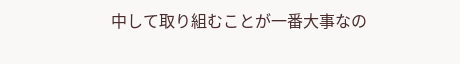中して取り組むことが一番大事なの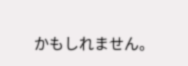かもしれません。